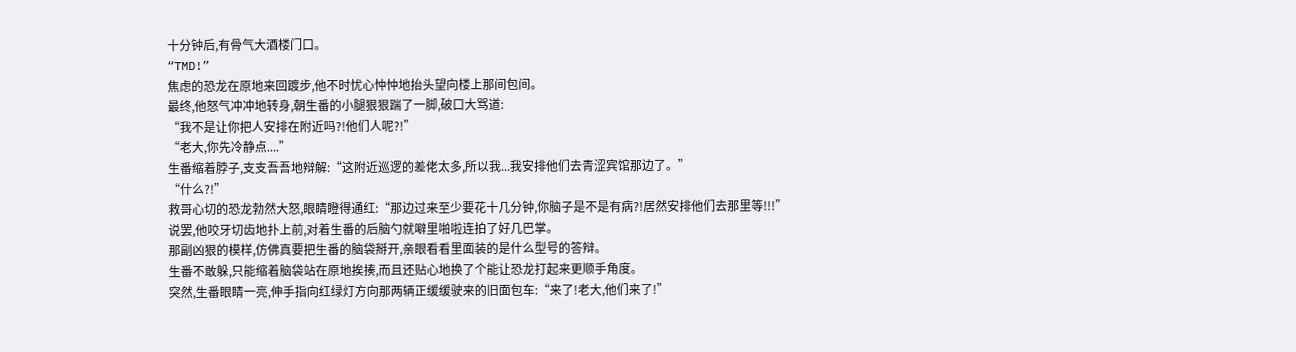十分钟后,有骨气大酒楼门口。
“TMD!”
焦虑的恐龙在原地来回踱步,他不时忧心忡忡地抬头望向楼上那间包间。
最终,他怒气冲冲地转身,朝生番的小腿狠狠踹了一脚,破口大骂道:
“我不是让你把人安排在附近吗?!他们人呢?!”
“老大,你先冷静点....”
生番缩着脖子,支支吾吾地辩解:“这附近巡逻的差佬太多,所以我...我安排他们去青涩宾馆那边了。”
“什么?!”
救哥心切的恐龙勃然大怒,眼睛瞪得通红:“那边过来至少要花十几分钟,你脑子是不是有病?!居然安排他们去那里等!!!”
说罢,他咬牙切齿地扑上前,对着生番的后脑勺就噼里啪啦连拍了好几巴掌。
那副凶狠的模样,仿佛真要把生番的脑袋掰开,亲眼看看里面装的是什么型号的答辩。
生番不敢躲,只能缩着脑袋站在原地挨揍,而且还贴心地换了个能让恐龙打起来更顺手角度。
突然,生番眼睛一亮,伸手指向红绿灯方向那两辆正缓缓驶来的旧面包车:“来了!老大,他们来了!”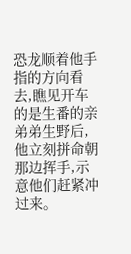恐龙顺着他手指的方向看去,瞧见开车的是生番的亲弟弟生野后,他立刻拼命朝那边挥手,示意他们赶紧冲过来。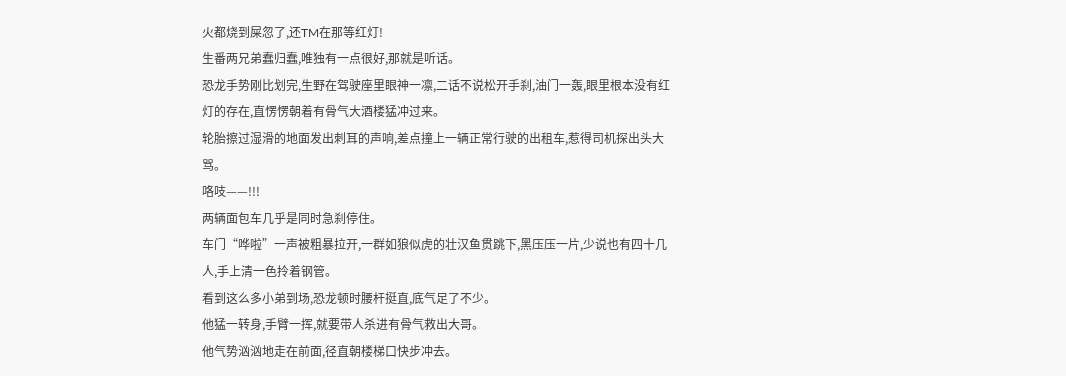火都烧到屎忽了,还TM在那等红灯!
生番两兄弟蠢归蠢,唯独有一点很好,那就是听话。
恐龙手势刚比划完,生野在驾驶座里眼神一凛,二话不说松开手刹,油门一轰,眼里根本没有红灯的存在,直愣愣朝着有骨气大酒楼猛冲过来。
轮胎擦过湿滑的地面发出刺耳的声响,差点撞上一辆正常行驶的出租车,惹得司机探出头大骂。
咯吱——!!!
两辆面包车几乎是同时急刹停住。
车门“哗啦”一声被粗暴拉开,一群如狼似虎的壮汉鱼贯跳下,黑压压一片,少说也有四十几人,手上清一色拎着钢管。
看到这么多小弟到场,恐龙顿时腰杆挺直,底气足了不少。
他猛一转身,手臂一挥,就要带人杀进有骨气救出大哥。
他气势汹汹地走在前面,径直朝楼梯口快步冲去。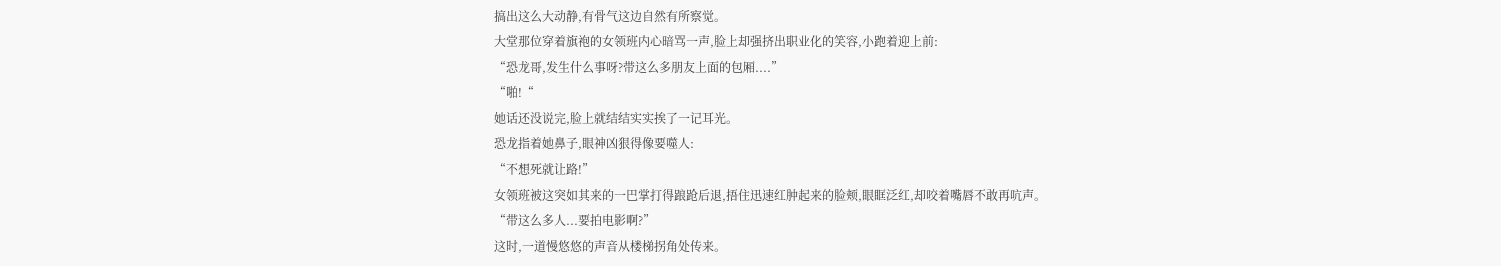搞出这么大动静,有骨气这边自然有所察觉。
大堂那位穿着旗袍的女领班内心暗骂一声,脸上却强挤出职业化的笑容,小跑着迎上前:
“恐龙哥,发生什么事呀?带这么多朋友上面的包厢....”
“啪!“
她话还没说完,脸上就结结实实挨了一记耳光。
恐龙指着她鼻子,眼神凶狠得像要噬人:
“不想死就让路!”
女领班被这突如其来的一巴掌打得踉跄后退,捂住迅速红肿起来的脸颊,眼眶泛红,却咬着嘴唇不敢再吭声。
“带这么多人...要拍电影啊?”
这时,一道慢悠悠的声音从楼梯拐角处传来。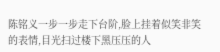陈铭义一步一步走下台阶,脸上挂着似笑非笑的表情,目光扫过楼下黑压压的人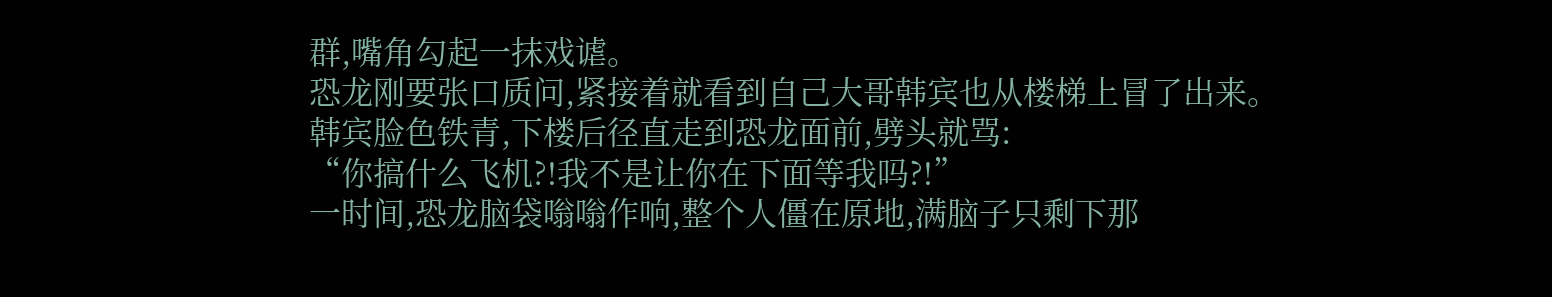群,嘴角勾起一抹戏谑。
恐龙刚要张口质问,紧接着就看到自己大哥韩宾也从楼梯上冒了出来。
韩宾脸色铁青,下楼后径直走到恐龙面前,劈头就骂:
“你搞什么飞机?!我不是让你在下面等我吗?!”
一时间,恐龙脑袋嗡嗡作响,整个人僵在原地,满脑子只剩下那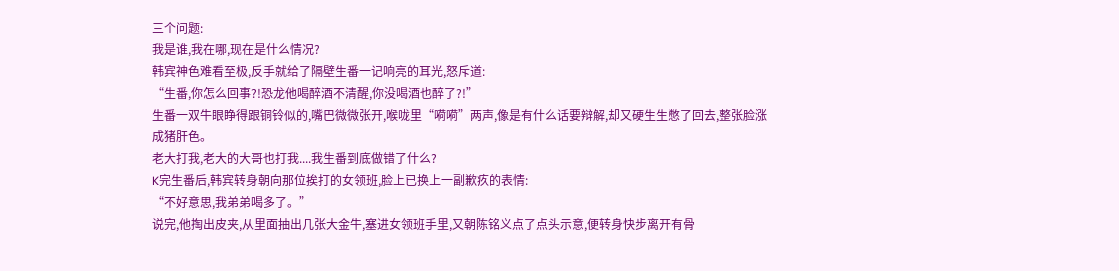三个问题:
我是谁,我在哪,现在是什么情况?
韩宾神色难看至极,反手就给了隔壁生番一记响亮的耳光,怒斥道:
“生番,你怎么回事?!恐龙他喝醉酒不清醒,你没喝酒也醉了?!”
生番一双牛眼睁得跟铜铃似的,嘴巴微微张开,喉咙里“嗬嗬”两声,像是有什么话要辩解,却又硬生生憋了回去,整张脸涨成猪肝色。
老大打我,老大的大哥也打我....我生番到底做错了什么?
K完生番后,韩宾转身朝向那位挨打的女领班,脸上已换上一副歉疚的表情:
“不好意思,我弟弟喝多了。”
说完,他掏出皮夹,从里面抽出几张大金牛,塞进女领班手里,又朝陈铭义点了点头示意,便转身快步离开有骨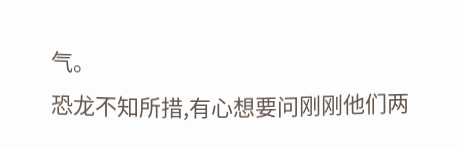气。
恐龙不知所措,有心想要问刚刚他们两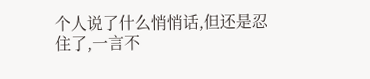个人说了什么悄悄话,但还是忍住了,一言不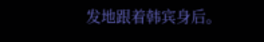发地跟着韩宾身后。